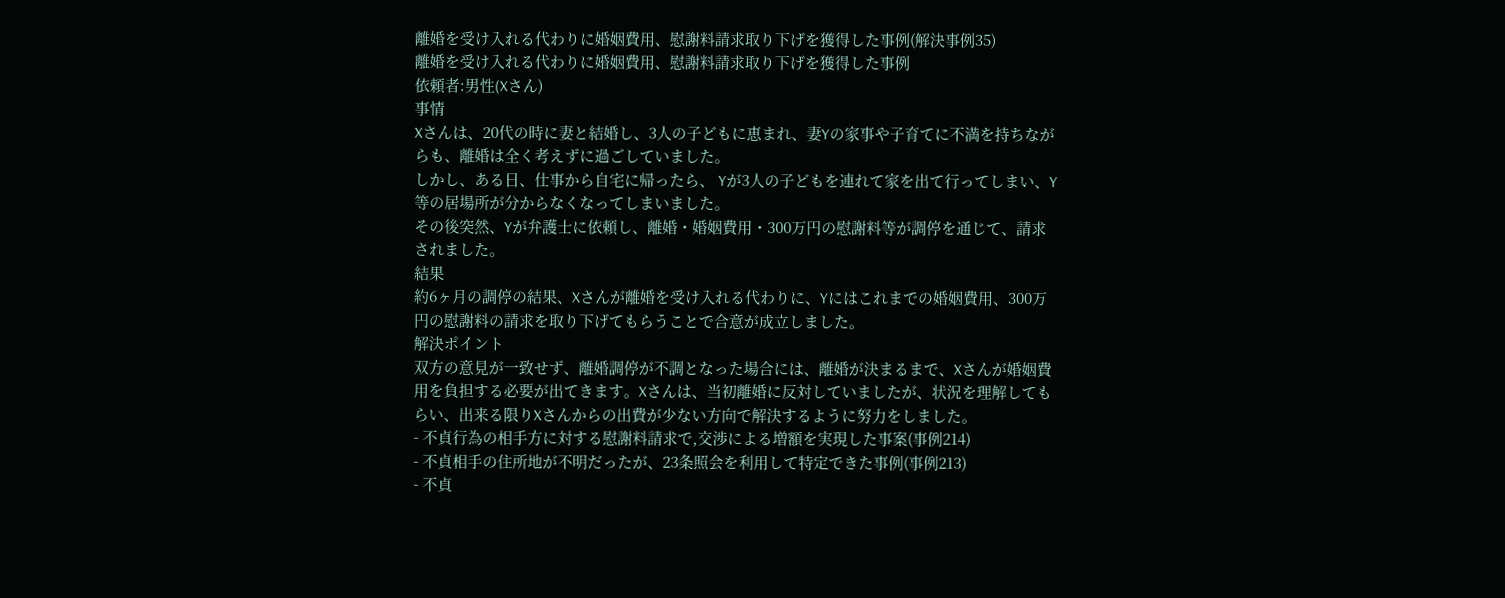離婚を受け入れる代わりに婚姻費用、慰謝料請求取り下げを獲得した事例(解決事例35)
離婚を受け入れる代わりに婚姻費用、慰謝料請求取り下げを獲得した事例
依頼者:男性(Xさん)
事情
Xさんは、20代の時に妻と結婚し、3人の子どもに恵まれ、妻Yの家事や子育てに不満を持ちながらも、離婚は全く考えずに過ごしていました。
しかし、ある日、仕事から自宅に帰ったら、 Yが3人の子どもを連れて家を出て行ってしまい、Y等の居場所が分からなくなってしまいました。
その後突然、Yが弁護士に依頼し、離婚・婚姻費用・300万円の慰謝料等が調停を通じて、請求されました。
結果
約6ヶ月の調停の結果、Xさんが離婚を受け入れる代わりに、Yにはこれまでの婚姻費用、300万円の慰謝料の請求を取り下げてもらうことで合意が成立しました。
解決ポイント
双方の意見が一致せず、離婚調停が不調となった場合には、離婚が決まるまで、Xさんが婚姻費用を負担する必要が出てきます。Xさんは、当初離婚に反対していましたが、状況を理解してもらい、出来る限りXさんからの出費が少ない方向で解決するように努力をしました。
- 不貞行為の相手方に対する慰謝料請求で,交渉による増額を実現した事案(事例214)
- 不貞相手の住所地が不明だったが、23条照会を利用して特定できた事例(事例213)
- 不貞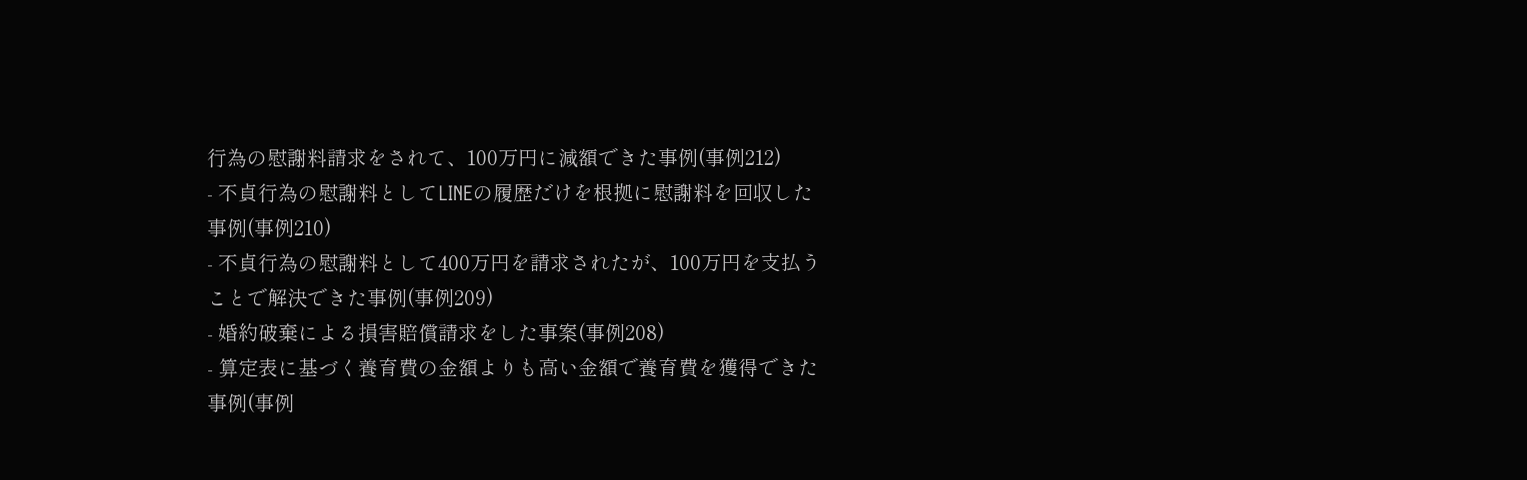行為の慰謝料請求をされて、100万円に減額できた事例(事例212)
- 不貞行為の慰謝料としてLINEの履歴だけを根拠に慰謝料を回収した事例(事例210)
- 不貞行為の慰謝料として400万円を請求されたが、100万円を支払うことで解決できた事例(事例209)
- 婚約破棄による損害賠償請求をした事案(事例208)
- 算定表に基づく養育費の金額よりも高い金額で養育費を獲得できた事例(事例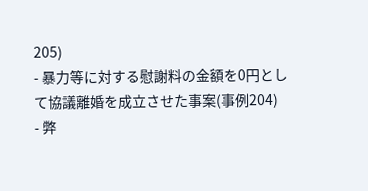205)
- 暴力等に対する慰謝料の金額を0円として協議離婚を成立させた事案(事例204)
- 弊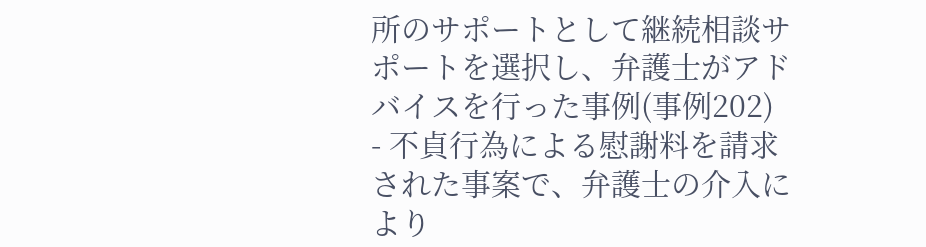所のサポートとして継続相談サポートを選択し、弁護士がアドバイスを行った事例(事例202)
- 不貞行為による慰謝料を請求された事案で、弁護士の介入により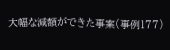大幅な減額ができた事案(事例177)